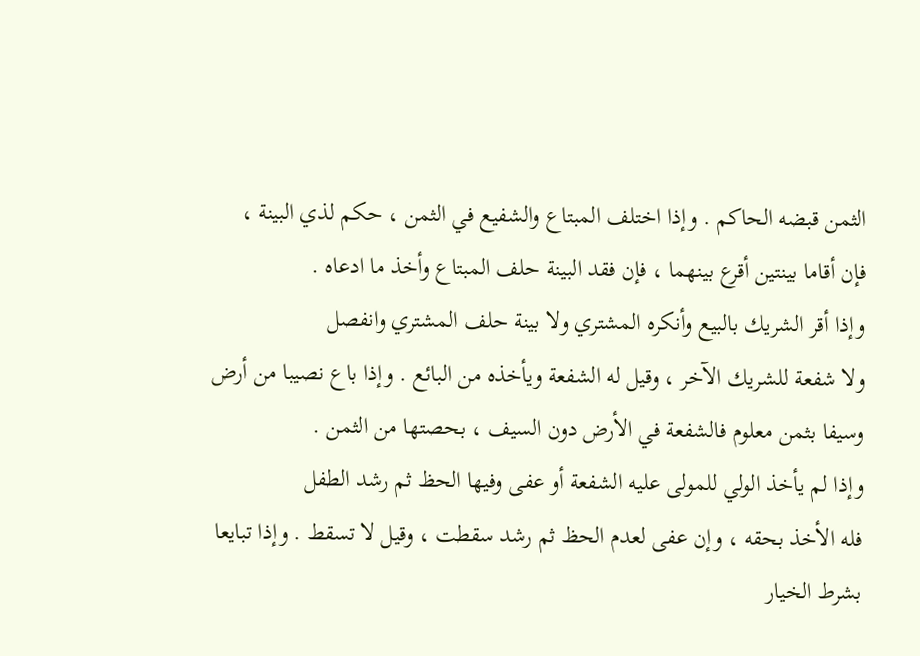الثمن قبضه الحاكم . وإذا اختلف المبتاع والشفيع في الثمن ، حكم لذي البينة ،
فإن أقاما بينتين أقرع بينهما ، فإن فقد البينة حلف المبتاع وأخذ ما ادعاه .
وإذا أقر الشريك بالبيع وأنكره المشتري ولا بينة حلف المشتري وانفصل
ولا شفعة للشريك الآخر ، وقيل له الشفعة ويأخذه من البائع . وإذا باع نصيبا من أرض
وسيفا بثمن معلوم فالشفعة في الأرض دون السيف ، بحصتها من الثمن .
وإذا لم يأخذ الولي للمولى عليه الشفعة أو عفى وفيها الحظ ثم رشد الطفل
فله الأخذ بحقه ، وإن عفى لعدم الحظ ثم رشد سقطت ، وقيل لا تسقط . وإذا تبايعا
بشرط الخيار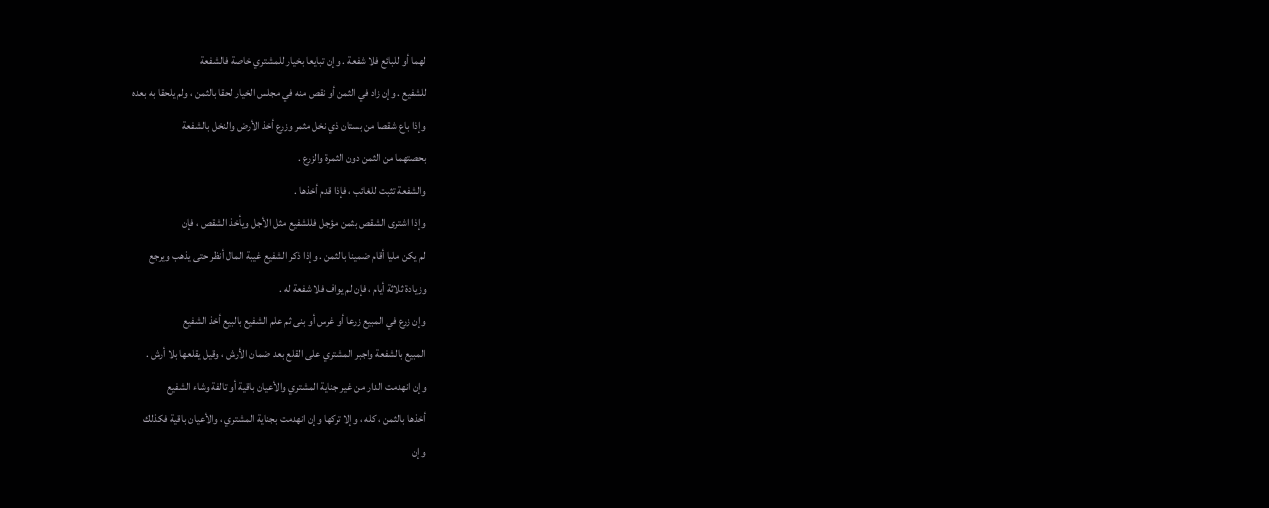لهما أو للبائع فلا شفعة . وإن تبايعا بخيار للمشتري خاصة فالشفعة
للشفيع . وإن زاد في الثمن أو نقص منه في مجلس الخيار لحقا بالثمن ، ولم يلحقا به بعده
وإذا باع شقصا من بستان ذي نخل مثمر وزرع أخذ الأرض والنخل بالشفعة
بحصتهما من الثمن دون الثمرة والزرع .
والشفعة تثبت للغائب ، فإذا قدم أخذها .
وإذا اشترى الشقص بثمن مؤجل فللشفيع مثل الأجل ويأخذ الشقص ، فإن
لم يكن مليا أقام ضمينا بالثمن . وإذا ذكر الشفيع غيبة المال أنظر حتى يذهب ويرجع
وزيادة ثلاثة أيام ، فإن لم يواف فلا شفعة له .
وإن زرع في المبيع زرعا أو غرس أو بنى ثم علم الشفيع بالبيع أخذ الشفيع
المبيع بالشفعة واجبر المشتري على القلع بعد ضمان الأرش ، وقيل يقلعها بلا أرش .
وإن انهدمت الدار من غير جناية المشتري والأعيان باقية أو تالفة وشاء الشفيع
أخذها بالثمن ، كله ، وإلا تركها وإن انهدمت بجناية المشتري ، والأعيان باقية فكذلك
وإن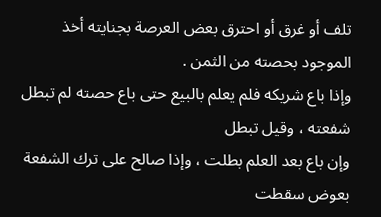تلف أو غرق أو احترق بعض العرصة بجنايته أخذ الموجود بحصته من الثمن .
وإذا باع شريكه فلم يعلم بالبيع حتى باع حصته لم تبطل شفعته ، وقيل تبطل
وإن باع بعد العلم بطلت ، وإذا صالح على ترك الشفعة بعوض سقطت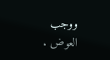ووجب
العوض .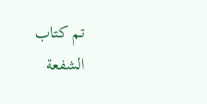تم كتاب الشفعة